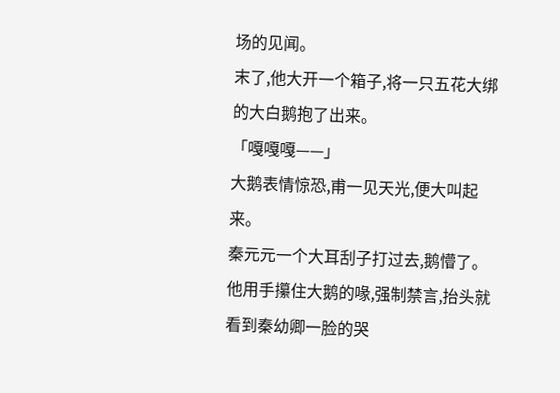场的见闻。
末了,他大开一个箱子,将一只五花大绑的大白鹅抱了出来。
「嘎嘎嘎——」
大鹅表情惊恐,甫一见天光,便大叫起来。
秦元元一个大耳刮子打过去,鹅懵了。
他用手攥住大鹅的喙,强制禁言,抬头就看到秦幼卿一脸的哭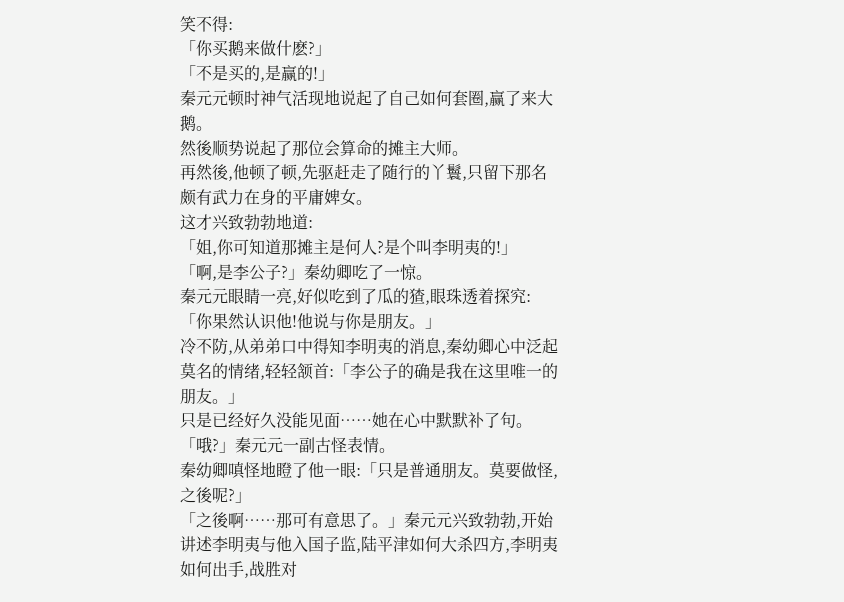笑不得:
「你买鹅来做什麽?」
「不是买的,是赢的!」
秦元元顿时神气活现地说起了自己如何套圈,赢了来大鹅。
然後顺势说起了那位会算命的摊主大师。
再然後,他顿了顿,先驱赶走了随行的丫鬟,只留下那名颇有武力在身的平庸婢女。
这才兴致勃勃地道:
「姐,你可知道那摊主是何人?是个叫李明夷的!」
「啊,是李公子?」秦幼卿吃了一惊。
秦元元眼睛一亮,好似吃到了瓜的猹,眼珠透着探究:
「你果然认识他!他说与你是朋友。」
冷不防,从弟弟口中得知李明夷的消息,秦幼卿心中泛起莫名的情绪,轻轻颔首:「李公子的确是我在这里唯一的朋友。」
只是已经好久没能见面……她在心中默默补了句。
「哦?」秦元元一副古怪表情。
秦幼卿嗔怪地瞪了他一眼:「只是普通朋友。莫要做怪,之後呢?」
「之後啊……那可有意思了。」秦元元兴致勃勃,开始讲述李明夷与他入国子监,陆平津如何大杀四方,李明夷如何出手,战胜对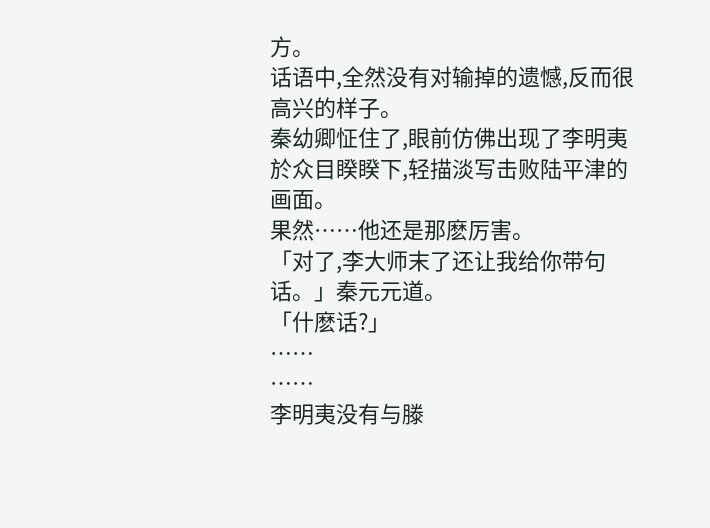方。
话语中,全然没有对输掉的遗憾,反而很高兴的样子。
秦幼卿怔住了,眼前仿佛出现了李明夷於众目睽睽下,轻描淡写击败陆平津的画面。
果然……他还是那麽厉害。
「对了,李大师末了还让我给你带句话。」秦元元道。
「什麽话?」
……
……
李明夷没有与滕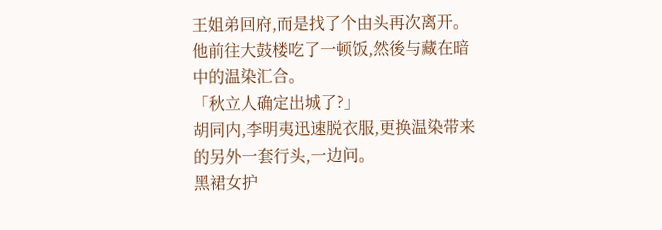王姐弟回府,而是找了个由头再次离开。
他前往大鼓楼吃了一顿饭,然後与藏在暗中的温染汇合。
「秋立人确定出城了?」
胡同内,李明夷迅速脱衣服,更换温染带来的另外一套行头,一边问。
黑裙女护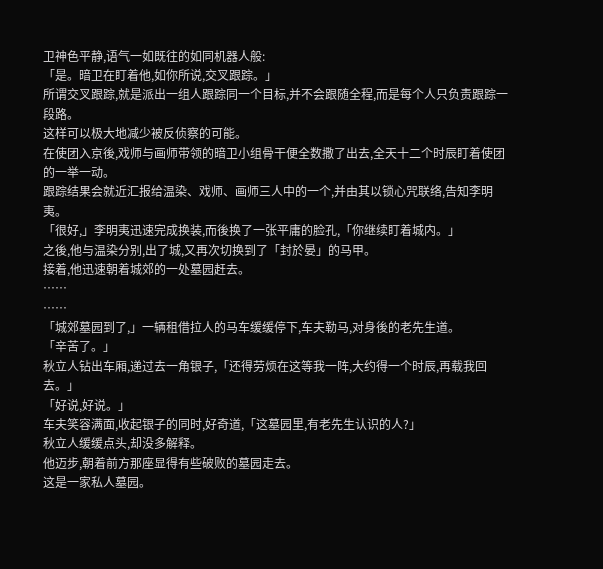卫神色平静,语气一如既往的如同机器人般:
「是。暗卫在盯着他,如你所说,交叉跟踪。」
所谓交叉跟踪,就是派出一组人跟踪同一个目标,并不会跟随全程,而是每个人只负责跟踪一段路。
这样可以极大地减少被反侦察的可能。
在使团入京後,戏师与画师带领的暗卫小组骨干便全数撒了出去,全天十二个时辰盯着使团的一举一动。
跟踪结果会就近汇报给温染、戏师、画师三人中的一个,并由其以锁心咒联络,告知李明夷。
「很好,」李明夷迅速完成换装,而後换了一张平庸的脸孔,「你继续盯着城内。」
之後,他与温染分别,出了城,又再次切换到了「封於晏」的马甲。
接着,他迅速朝着城郊的一处墓园赶去。
……
……
「城郊墓园到了,」一辆租借拉人的马车缓缓停下,车夫勒马,对身後的老先生道。
「辛苦了。」
秋立人钻出车厢,递过去一角银子,「还得劳烦在这等我一阵,大约得一个时辰,再载我回去。」
「好说,好说。」
车夫笑容满面,收起银子的同时,好奇道,「这墓园里,有老先生认识的人?」
秋立人缓缓点头,却没多解释。
他迈步,朝着前方那座显得有些破败的墓园走去。
这是一家私人墓园。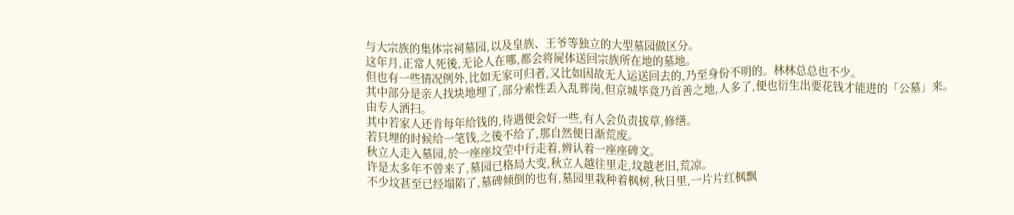与大宗族的集体宗祠墓园,以及皇族、王爷等独立的大型墓园做区分。
这年月,正常人死後,无论人在哪,都会将屍体送回宗族所在地的墓地。
但也有一些情况例外,比如无家可归者,又比如因故无人运送回去的,乃至身份不明的。林林总总也不少。
其中部分是亲人找块地埋了,部分索性丢入乱葬岗,但京城毕竟乃首善之地,人多了,便也衍生出要花钱才能进的「公墓」来。
由专人洒扫。
其中若家人还肯每年给钱的,待遇便会好一些,有人会负责拔草,修缮。
若只埋的时候给一笔钱,之後不给了,那自然便日渐荒废。
秋立人走入墓园,於一座座坟茔中行走着,辨认着一座座碑文。
许是太多年不曾来了,墓园已格局大变,秋立人越往里走,坟越老旧,荒凉。
不少坟甚至已经塌陷了,墓碑倾倒的也有,墓园里栽种着枫树,秋日里,一片片红枫飘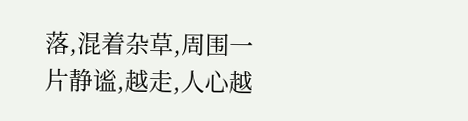落,混着杂草,周围一片静谧,越走,人心越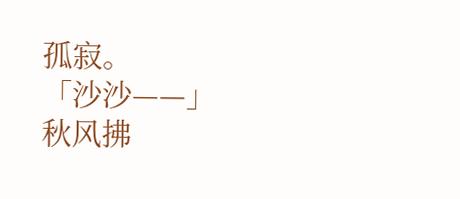孤寂。
「沙沙——」
秋风拂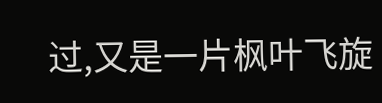过,又是一片枫叶飞旋